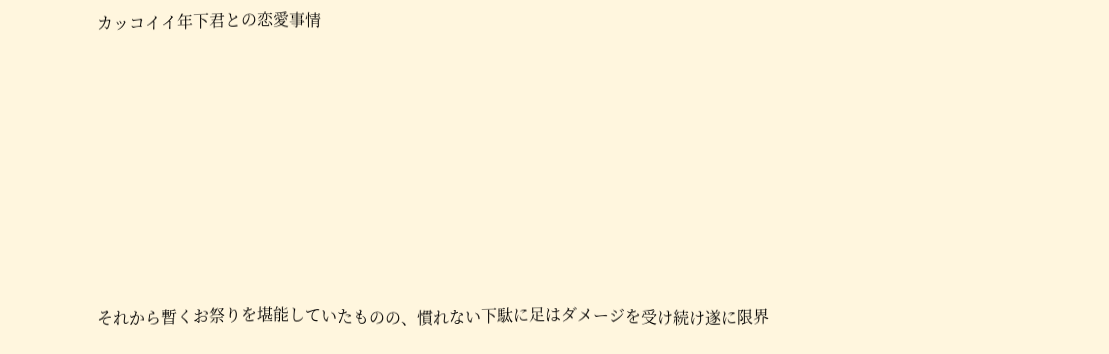カッコイイ年下君との恋愛事情








それから暫くお祭りを堪能していたものの、慣れない下駄に足はダメージを受け続け遂に限界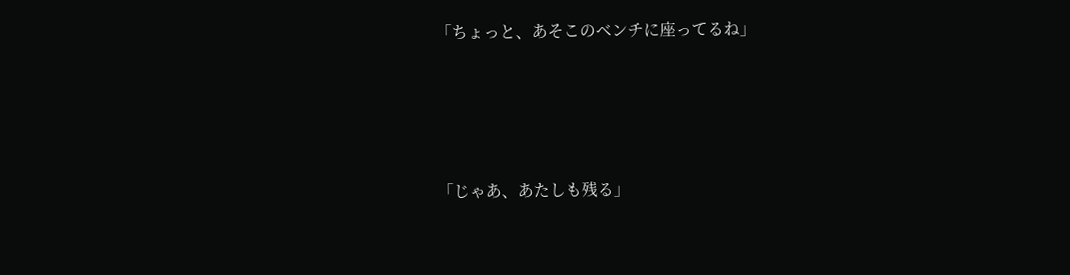「ちょっと、あそこのベンチに座ってるね」






「じゃあ、あたしも残る」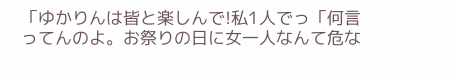「ゆかりんは皆と楽しんで!私1人でっ「何言ってんのよ。お祭りの日に女一人なんて危な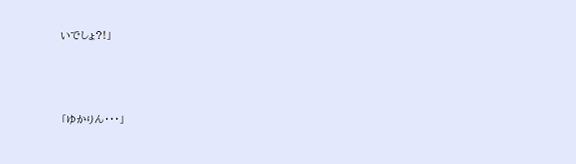いでしょ?!」






「ゆかりん・・・」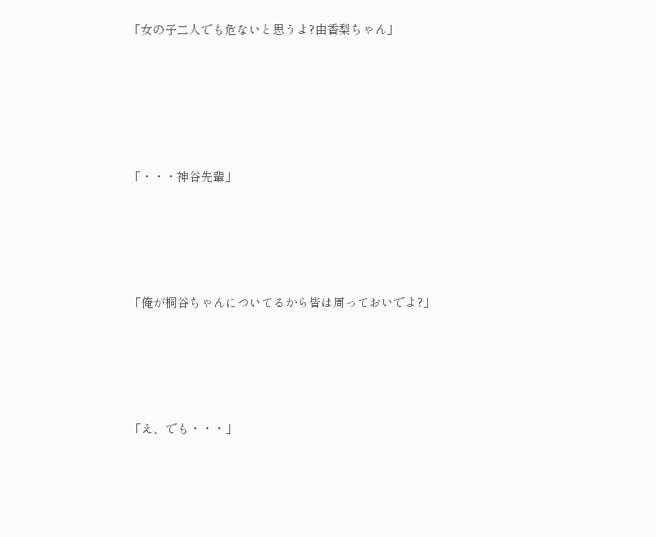「女の子二人でも危ないと思うよ?由香梨ちゃん」






「・・・神谷先輩」





「俺が桐谷ちゃんについてるから皆は周っておいでよ?」





「え、でも・・・」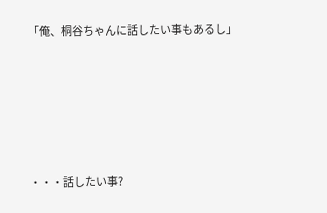「俺、桐谷ちゃんに話したい事もあるし」






・・・話したい事?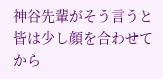神谷先輩がそう言うと皆は少し顔を合わせてから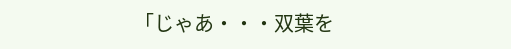「じゃあ・・・双葉を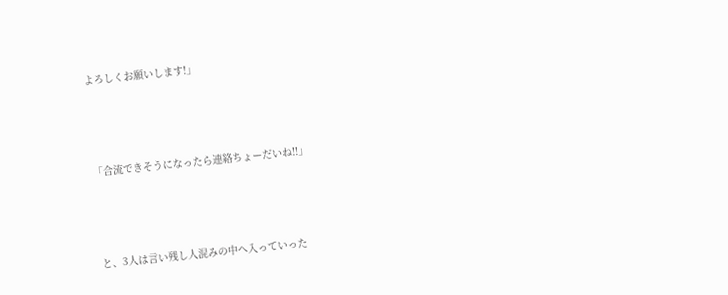よろしくお願いします!」



「合流できそうになったら連絡ちょーだいね!!」



と、3人は言い残し人混みの中へ入っていった